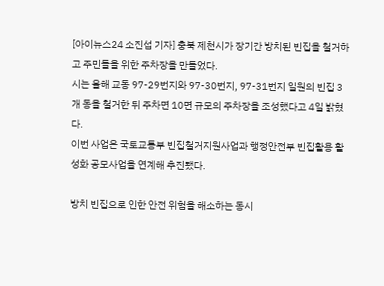[아이뉴스24 소진섭 기자] 충북 제천시가 장기간 방치된 빈집을 철거하고 주민들을 위한 주차장을 만들었다.
시는 올해 교동 97-29번지와 97-30번지, 97-31번지 일원의 빈집 3개 동을 철거한 뒤 주차면 10면 규모의 주차장을 조성했다고 4일 밝혔다.
이번 사업은 국토교통부 빈집철거지원사업과 행정안전부 빈집활용 활성화 공모사업을 연계해 추진됐다.

방치 빈집으로 인한 안전 위험을 해소하는 동시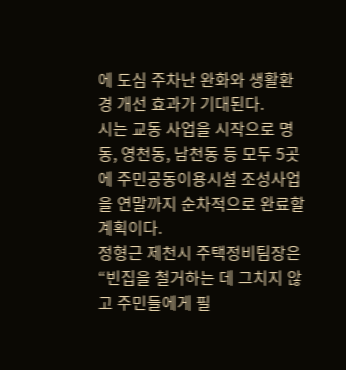에 도심 주차난 완화와 생활환경 개선 효과가 기대된다.
시는 교동 사업을 시작으로 명동, 영천동, 남천동 등 모두 5곳에 주민공동이용시설 조성사업을 연말까지 순차적으로 완료할 계획이다.
정형근 제천시 주택정비팀장은 “빈집을 철거하는 데 그치지 않고 주민들에게 필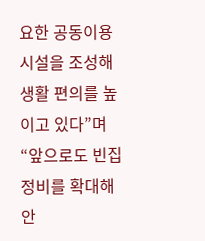요한 공동이용시설을 조성해 생활 편의를 높이고 있다”며 “앞으로도 빈집 정비를 확대해 안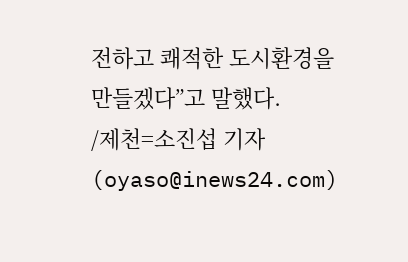전하고 쾌적한 도시환경을 만들겠다”고 말했다.
/제천=소진섭 기자(oyaso@inews24.com)